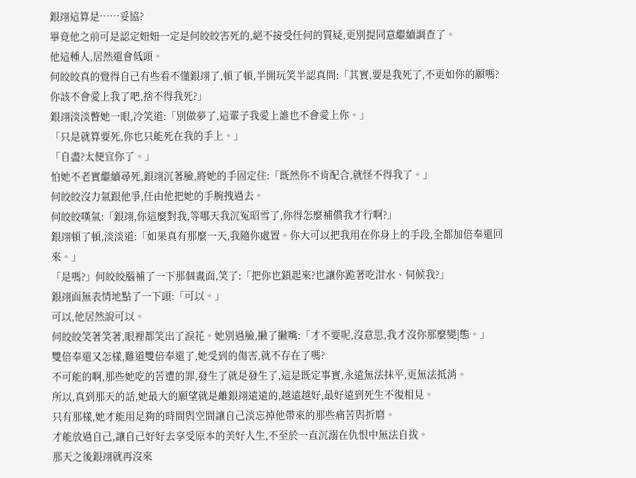銀翊這算是……妥協?
畢竟他之前可是認定妞妞一定是何皎皎害死的,絕不接受任何的質疑,更別提同意繼續調查了。
他這種人,居然還會低頭。
何皎皎真的覺得自己有些看不懂銀翊了,頓了頓,半開玩笑半認真問:「其實,要是我死了,不更如你的願嗎?你該不會愛上我了吧,捨不得我死?」
銀翊淡淡瞥她一眼,冷笑道:「別做夢了,這輩子我愛上誰也不會愛上你。」
「只是就算要死,你也只能死在我的手上。」
「自盡?太便宜你了。」
怕她不老實繼續尋死,銀翊沉著臉,將她的手固定住:「既然你不肯配合,就怪不得我了。」
何皎皎沒力氣跟他爭,任由他把她的手腕拽過去。
何皎皎嘆氣:「銀翊,你這麼對我,等哪天我沉冤昭雪了,你得怎麼補償我才行啊?」
銀翊頓了頓,淡淡道:「如果真有那麼一天,我隨你處置。你大可以把我用在你身上的手段,全都加倍奉還回來。」
「是嗎?」何皎皎腦補了一下那個畫面,笑了:「把你也鎖起來?也讓你跪著吃泔水、伺候我?」
銀翊面無表情地點了一下頭:「可以。」
可以,他居然說可以。
何皎皎笑著笑著,眼裡都笑出了淚花。她別過臉,撇了撇嘴:「才不要呢,沒意思,我才沒你那麼變|態。」
雙倍奉還又怎樣,難道雙倍奉還了,她受到的傷害,就不存在了嗎?
不可能的啊,那些她吃的苦遭的罪,發生了就是發生了,這是既定事實,永遠無法抹平,更無法抵消。
所以,真到那天的話,她最大的願望就是離銀翊遠遠的,越遠越好,最好遠到死生不復相見。
只有那樣,她才能用足夠的時間與空間讓自己淡忘掉他帶來的那些痛苦與折磨。
才能放過自己,讓自己好好去享受原本的美好人生,不至於一直沉溺在仇恨中無法自拔。
那天之後銀翊就再沒來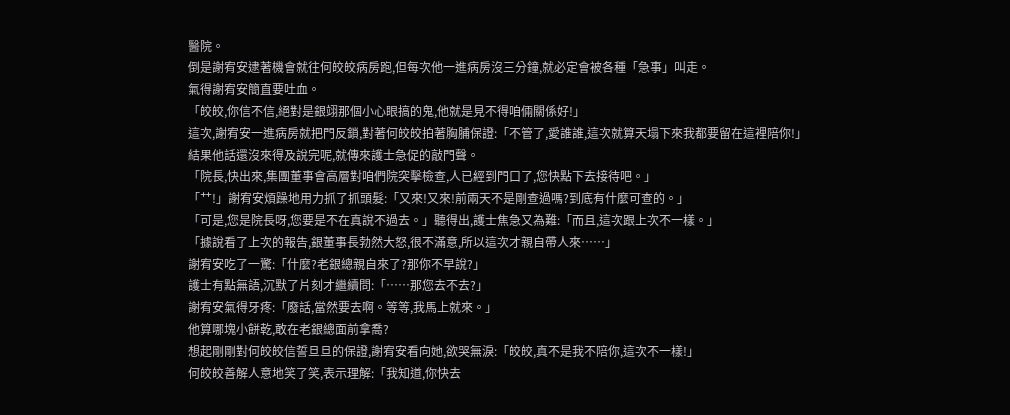醫院。
倒是謝宥安逮著機會就往何皎皎病房跑,但每次他一進病房沒三分鐘,就必定會被各種「急事」叫走。
氣得謝宥安簡直要吐血。
「皎皎,你信不信,絕對是銀翊那個小心眼搞的鬼,他就是見不得咱倆關係好!」
這次,謝宥安一進病房就把門反鎖,對著何皎皎拍著胸脯保證:「不管了,愛誰誰,這次就算天塌下來我都要留在這裡陪你!」
結果他話還沒來得及說完呢,就傳來護士急促的敲門聲。
「院長,快出來,集團董事會高層對咱們院突擊檢查,人已經到門口了,您快點下去接待吧。」
「艹!」謝宥安煩躁地用力抓了抓頭髮:「又來!又來!前兩天不是剛查過嗎?到底有什麼可查的。」
「可是,您是院長呀,您要是不在真說不過去。」聽得出,護士焦急又為難:「而且,這次跟上次不一樣。」
「據說看了上次的報告,銀董事長勃然大怒,很不滿意,所以這次才親自帶人來……」
謝宥安吃了一驚:「什麼?老銀總親自來了?那你不早說?」
護士有點無語,沉默了片刻才繼續問:「……那您去不去?」
謝宥安氣得牙疼:「廢話,當然要去啊。等等,我馬上就來。」
他算哪塊小餅乾,敢在老銀總面前拿喬?
想起剛剛對何皎皎信誓旦旦的保證,謝宥安看向她,欲哭無淚:「皎皎,真不是我不陪你,這次不一樣!」
何皎皎善解人意地笑了笑,表示理解:「我知道,你快去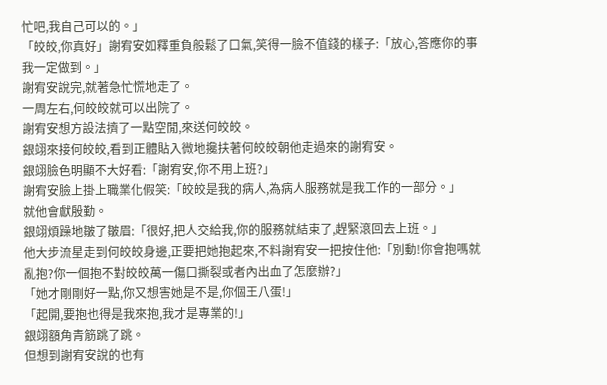忙吧,我自己可以的。」
「皎皎,你真好」謝宥安如釋重負般鬆了口氣,笑得一臉不值錢的樣子:「放心,答應你的事我一定做到。」
謝宥安說完,就著急忙慌地走了。
一周左右,何皎皎就可以出院了。
謝宥安想方設法擠了一點空閒,來送何皎皎。
銀翊來接何皎皎,看到正體貼入微地攙扶著何皎皎朝他走過來的謝宥安。
銀翊臉色明顯不大好看:「謝宥安,你不用上班?」
謝宥安臉上掛上職業化假笑:「皎皎是我的病人,為病人服務就是我工作的一部分。」
就他會獻殷勤。
銀翊煩躁地皺了皺眉:「很好,把人交給我,你的服務就結束了,趕緊滾回去上班。」
他大步流星走到何皎皎身邊,正要把她抱起來,不料謝宥安一把按住他:「別動!你會抱嗎就亂抱?你一個抱不對皎皎萬一傷口撕裂或者內出血了怎麼辦?」
「她才剛剛好一點,你又想害她是不是,你個王八蛋!」
「起開,要抱也得是我來抱,我才是專業的!」
銀翊額角青筋跳了跳。
但想到謝宥安說的也有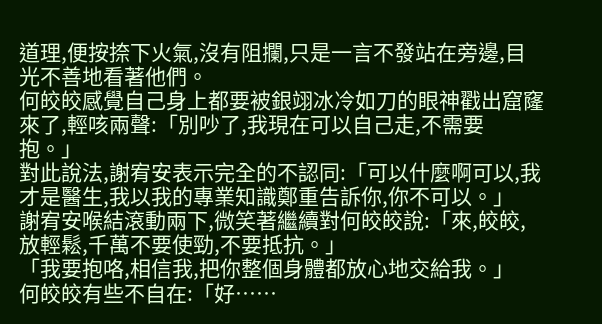道理,便按捺下火氣,沒有阻攔,只是一言不發站在旁邊,目光不善地看著他們。
何皎皎感覺自己身上都要被銀翊冰冷如刀的眼神戳出窟窿來了,輕咳兩聲:「別吵了,我現在可以自己走,不需要抱。」
對此說法,謝宥安表示完全的不認同:「可以什麼啊可以,我才是醫生,我以我的專業知識鄭重告訴你,你不可以。」
謝宥安喉結滾動兩下,微笑著繼續對何皎皎說:「來,皎皎,放輕鬆,千萬不要使勁,不要抵抗。」
「我要抱咯,相信我,把你整個身體都放心地交給我。」
何皎皎有些不自在:「好……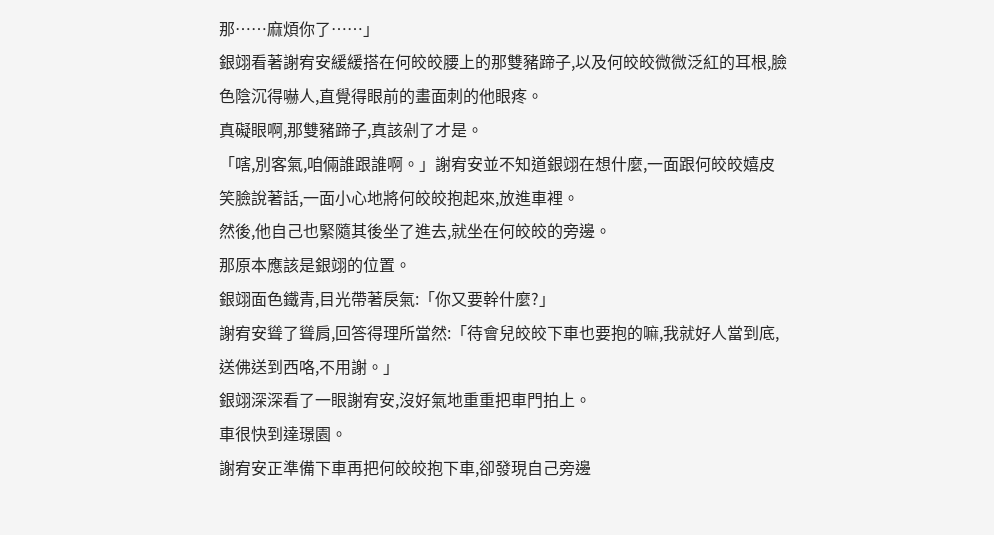那……麻煩你了……」
銀翊看著謝宥安緩緩搭在何皎皎腰上的那雙豬蹄子,以及何皎皎微微泛紅的耳根,臉色陰沉得嚇人,直覺得眼前的畫面刺的他眼疼。
真礙眼啊,那雙豬蹄子,真該剁了才是。
「嗐,別客氣,咱倆誰跟誰啊。」謝宥安並不知道銀翊在想什麼,一面跟何皎皎嬉皮笑臉說著話,一面小心地將何皎皎抱起來,放進車裡。
然後,他自己也緊隨其後坐了進去,就坐在何皎皎的旁邊。
那原本應該是銀翊的位置。
銀翊面色鐵青,目光帶著戾氣:「你又要幹什麼?」
謝宥安聳了聳肩,回答得理所當然:「待會兒皎皎下車也要抱的嘛,我就好人當到底,送佛送到西咯,不用謝。」
銀翊深深看了一眼謝宥安,沒好氣地重重把車門拍上。
車很快到達璟園。
謝宥安正準備下車再把何皎皎抱下車,卻發現自己旁邊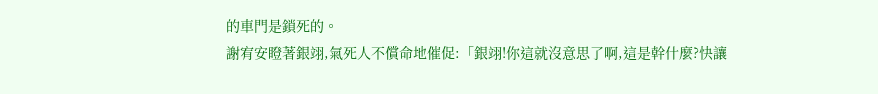的車門是鎖死的。
謝宥安瞪著銀翊,氣死人不償命地催促:「銀翊!你這就沒意思了啊,這是幹什麼?快讓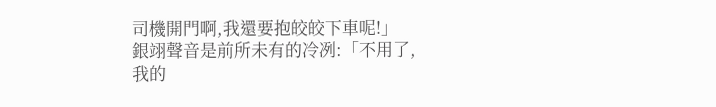司機開門啊,我還要抱皎皎下車呢!」
銀翊聲音是前所未有的冷冽:「不用了,我的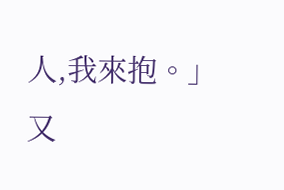人,我來抱。」
又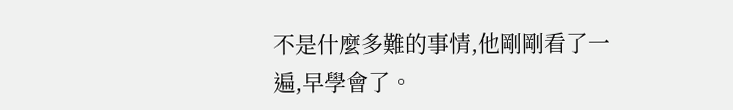不是什麼多難的事情,他剛剛看了一遍,早學會了。